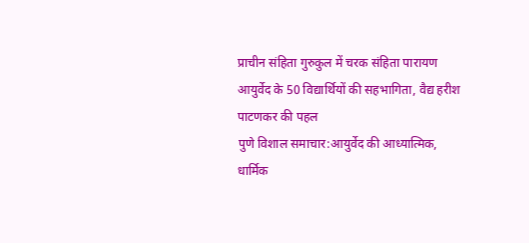प्राचीन संहिता गुरुकुल में चरक संहिता पारायण
आयुर्वेद के 50 विद्यार्थियों की सहभागिता, वैद्य हरीश पाटणकर की पहल
पुणे विशाल समाचार:आयुर्वेद की आध्यात्मिक, धार्मिक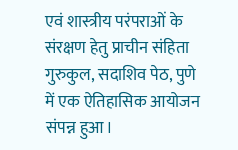एवं शास्त्रीय परंपराओं के संरक्षण हेतु प्राचीन संहिता गुरुकुल, सदाशिव पेठ, पुणे में एक ऐतिहासिक आयोजन संपन्न हुआ।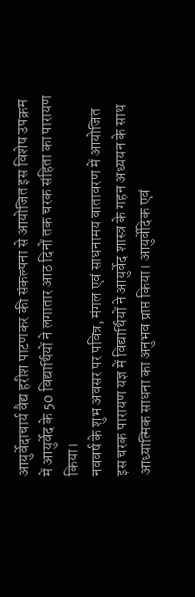आयुर्वेदाचार्य वैद्य हरीश पाटणकर की संकल्पना से आयोजित इस विशेष उपक्रम में आयुर्वेद के 50 विद्यार्थियों ने लगातार आठ दिनों तक चरक संहिता का पारायण किया।
नववर्ष के शुभ अवसर पर पवित्र, मंगल एवं साधनामय वातावरण में आयोजित इस चरक पारायण यज्ञ में विद्यार्थियों ने आयुर्वेद शास्त्र के गहन अध्ययन के साथ आध्यात्मिक साधना का अनुभव प्राप्त किया। आयुर्वेदिक एवं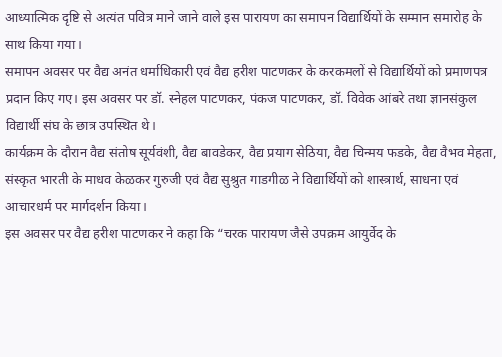आध्यात्मिक दृष्टि से अत्यंत पवित्र माने जाने वाले इस पारायण का समापन विद्यार्थियों के सम्मान समारोह के साथ किया गया।
समापन अवसर पर वैद्य अनंत धर्माधिकारी एवं वैद्य हरीश पाटणकर के करकमलों से विद्यार्थियों को प्रमाणपत्र प्रदान किए गए। इस अवसर पर डॉ. स्नेहल पाटणकर, पंकज पाटणकर, डॉ. विवेक आंबरे तथा ज्ञानसंकुल विद्यार्थी संघ के छात्र उपस्थित थे।
कार्यक्रम के दौरान वैद्य संतोष सूर्यवंशी, वैद्य बावडेकर, वैद्य प्रयाग सेठिया, वैद्य चिन्मय फडके, वैद्य वैभव मेहता, संस्कृत भारती के माधव केळकर गुरुजी एवं वैद्य सुश्रुत गाडगीळ ने विद्यार्थियों को शास्त्रार्थ, साधना एवं आचारधर्म पर मार्गदर्शन किया।
इस अवसर पर वैद्य हरीश पाटणकर ने कहा कि “चरक पारायण जैसे उपक्रम आयुर्वेद के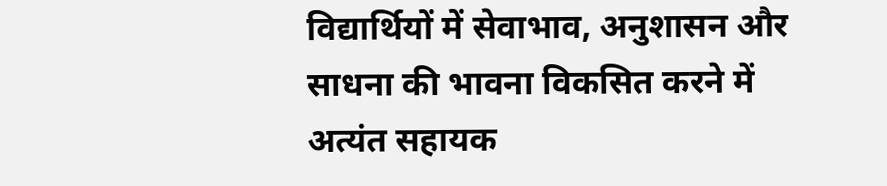विद्यार्थियों में सेवाभाव, अनुशासन और साधना की भावना विकसित करने में अत्यंत सहायक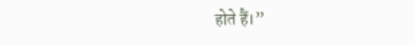होते हैं।”